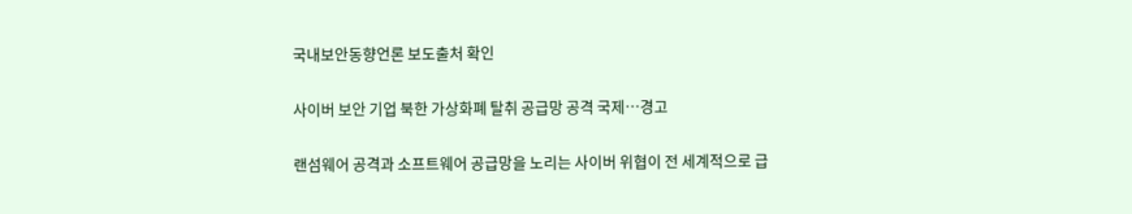국내보안동향언론 보도출처 확인

사이버 보안 기업 북한 가상화폐 탈취 공급망 공격 국제…경고

랜섬웨어 공격과 소프트웨어 공급망을 노리는 사이버 위협이 전 세계적으로 급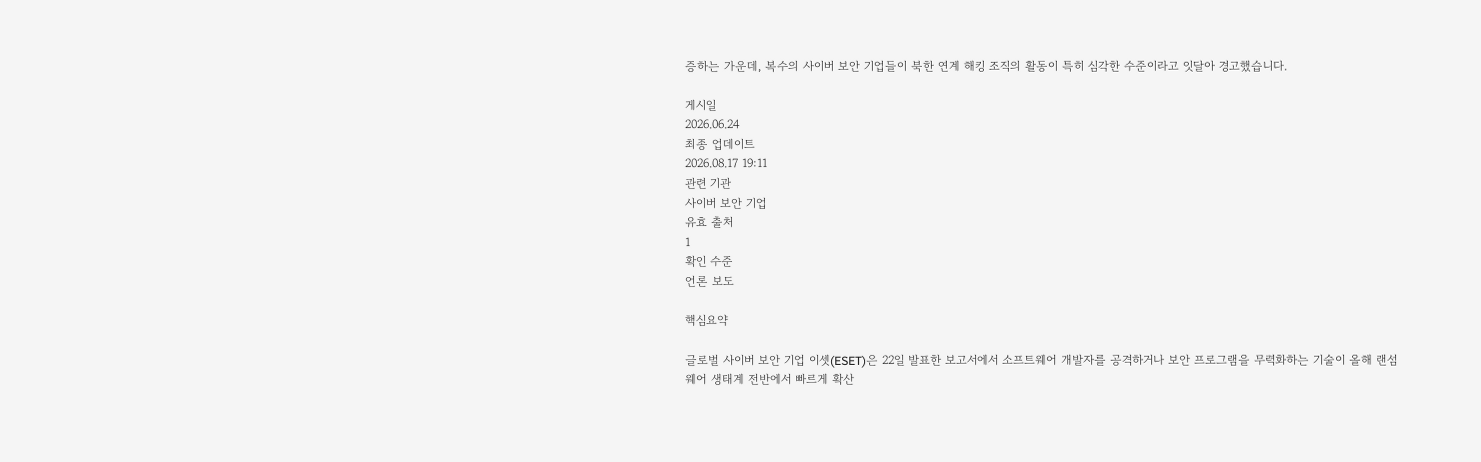증하는 가운데, 복수의 사이버 보안 기업들이 북한 연계 해킹 조직의 활동이 특히 심각한 수준이라고 잇달아 경고했습니다.

게시일
2026.06.24
최종 업데이트
2026.08.17 19:11
관련 기관
사이버 보안 기업
유효 출처
1
확인 수준
언론 보도

핵심요약

글로벌 사이버 보안 기업 이셋(ESET)은 22일 발표한 보고서에서 소프트웨어 개발자를 공격하거나 보안 프로그램을 무력화하는 기술이 올해 랜섬웨어 생태계 전반에서 빠르게 확산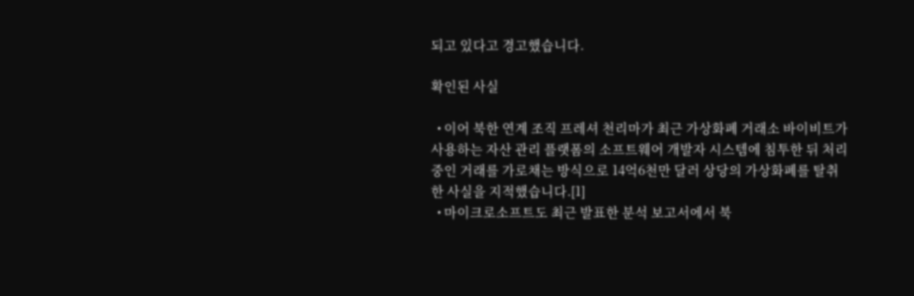되고 있다고 경고했습니다.

확인된 사실

  • 이어 북한 연계 조직 프레셔 천리마가 최근 가상화폐 거래소 바이비트가 사용하는 자산 관리 플랫폼의 소프트웨어 개발자 시스템에 침투한 뒤 처리 중인 거래를 가로채는 방식으로 14억6천만 달러 상당의 가상화폐를 탈취한 사실을 지적했습니다.[1]
  • 마이크로소프트도 최근 발표한 분석 보고서에서 북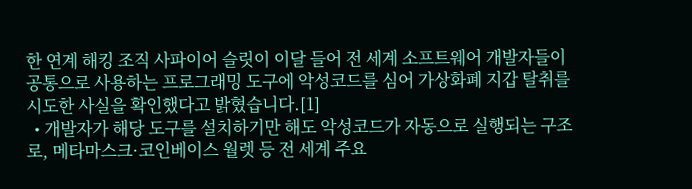한 연계 해킹 조직 사파이어 슬릿이 이달 들어 전 세계 소프트웨어 개발자들이 공통으로 사용하는 프로그래밍 도구에 악성코드를 심어 가상화폐 지갑 탈취를 시도한 사실을 확인했다고 밝혔습니다.[1]
  • 개발자가 해당 도구를 설치하기만 해도 악성코드가 자동으로 실행되는 구조로, 메타마스크·코인베이스 월렛 등 전 세계 주요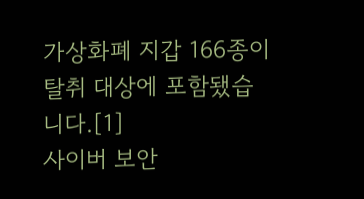가상화폐 지갑 166종이 탈취 대상에 포함됐습니다.[1]
사이버 보안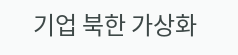기업 북한 가상화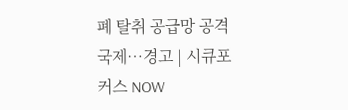폐 탈취 공급망 공격 국제…경고 | 시큐포커스 NOW